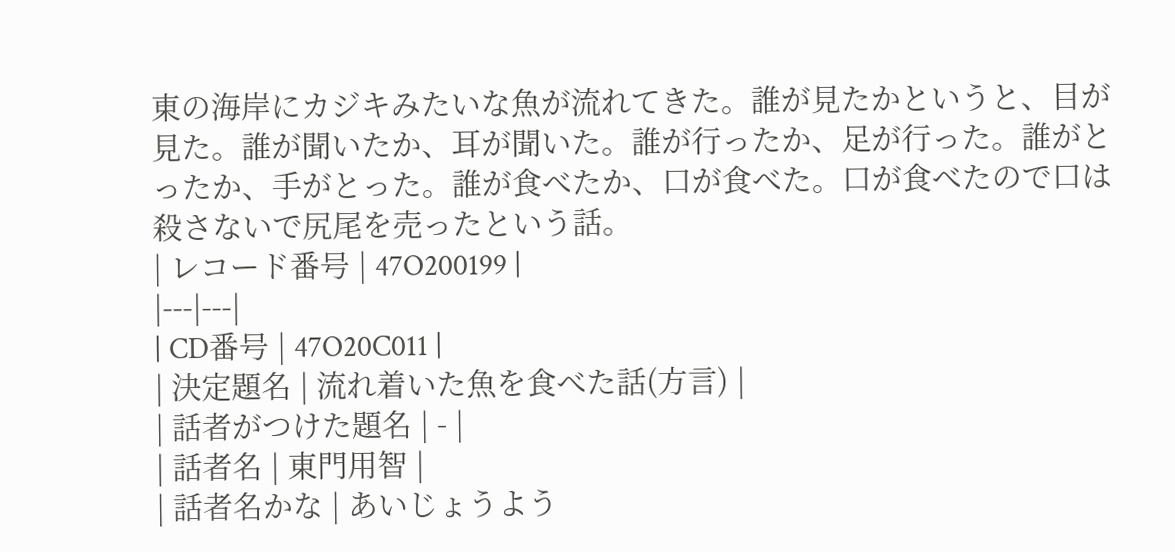東の海岸にカジキみたいな魚が流れてきた。誰が見たかというと、目が見た。誰が聞いたか、耳が聞いた。誰が行ったか、足が行った。誰がとったか、手がとった。誰が食べたか、口が食べた。口が食べたので口は殺さないで尻尾を売ったという話。
| レコード番号 | 47O200199 |
|---|---|
| CD番号 | 47O20C011 |
| 決定題名 | 流れ着いた魚を食べた話(方言) |
| 話者がつけた題名 | - |
| 話者名 | 東門用智 |
| 話者名かな | あいじょうよう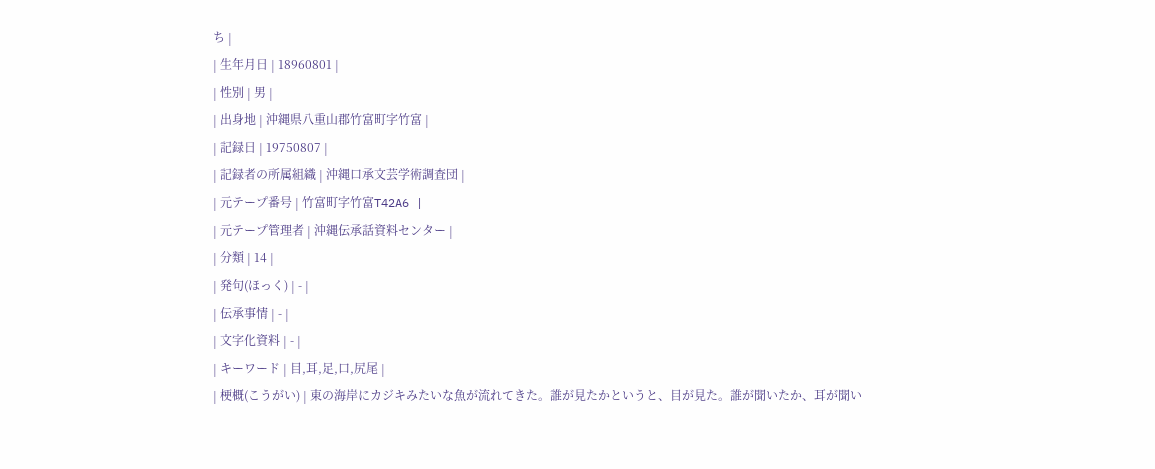ち |
| 生年月日 | 18960801 |
| 性別 | 男 |
| 出身地 | 沖縄県八重山郡竹富町字竹富 |
| 記録日 | 19750807 |
| 記録者の所属組織 | 沖縄口承文芸学術調査団 |
| 元テープ番号 | 竹富町字竹富T42A6 |
| 元テープ管理者 | 沖縄伝承話資料センター |
| 分類 | 14 |
| 発句(ほっく) | - |
| 伝承事情 | - |
| 文字化資料 | - |
| キーワード | 目,耳,足,口,尻尾 |
| 梗概(こうがい) | 東の海岸にカジキみたいな魚が流れてきた。誰が見たかというと、目が見た。誰が聞いたか、耳が聞い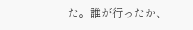た。誰が行ったか、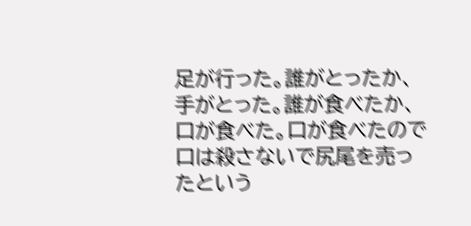足が行った。誰がとったか、手がとった。誰が食べたか、口が食べた。口が食べたので口は殺さないで尻尾を売ったという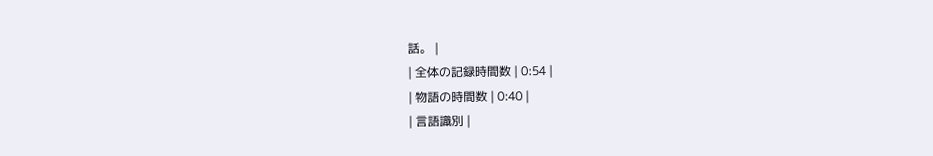話。 |
| 全体の記録時間数 | 0:54 |
| 物語の時間数 | 0:40 |
| 言語識別 |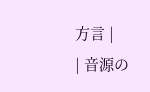方言 |
| 音源の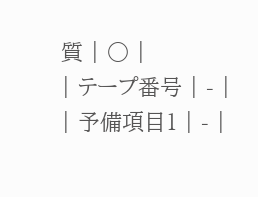質 | ○ |
| テープ番号 | - |
| 予備項目1 | - |